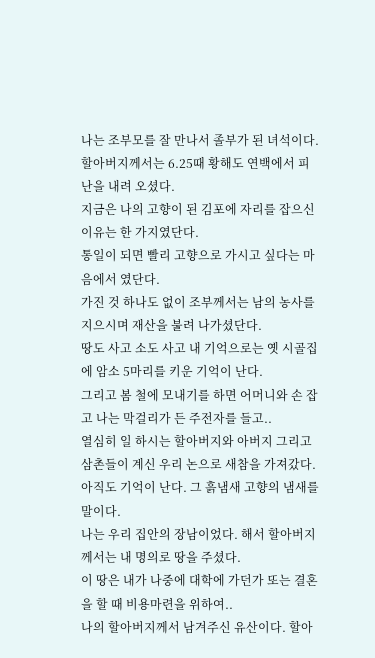나는 조부모를 잘 만나서 졸부가 된 녀석이다.
할아버지께서는 6.25때 황해도 연백에서 피난을 내려 오셨다.
지금은 나의 고향이 된 김포에 자리를 잡으신 이유는 한 가지였단다.
통일이 되면 빨리 고향으로 가시고 싶다는 마음에서 였단다.
가진 것 하나도 없이 조부께서는 남의 농사를 지으시며 재산을 불려 나가셨단다.
땅도 사고 소도 사고 내 기억으로는 옛 시골집에 암소 5마리를 키운 기억이 난다.
그리고 봄 철에 모내기를 하면 어머니와 손 잡고 나는 막걸리가 든 주전자를 들고..
열심히 일 하시는 할아버지와 아버지 그리고 삼촌들이 계신 우리 논으로 새참을 가져갔다.
아직도 기억이 난다. 그 흙냄새 고향의 냄새를 말이다.
나는 우리 집안의 장남이었다. 해서 할아버지께서는 내 명의로 땅을 주셨다.
이 땅은 내가 나중에 대학에 가던가 또는 결혼을 할 때 비용마련을 위하여..
나의 할아버지께서 남겨주신 유산이다. 할아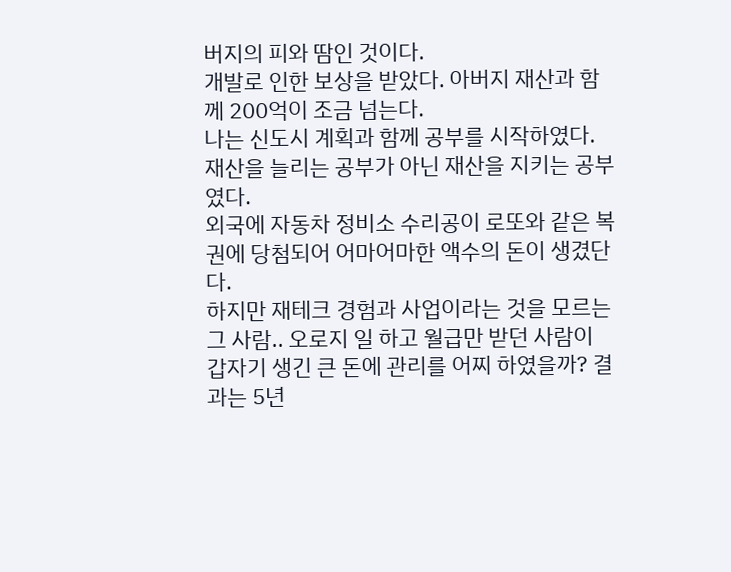버지의 피와 땀인 것이다.
개발로 인한 보상을 받았다. 아버지 재산과 함께 200억이 조금 넘는다.
나는 신도시 계획과 함께 공부를 시작하였다.
재산을 늘리는 공부가 아닌 재산을 지키는 공부였다.
외국에 자동차 정비소 수리공이 로또와 같은 복권에 당첨되어 어마어마한 액수의 돈이 생겼단다.
하지만 재테크 경험과 사업이라는 것을 모르는 그 사람.. 오로지 일 하고 월급만 받던 사람이
갑자기 생긴 큰 돈에 관리를 어찌 하였을까? 결과는 5년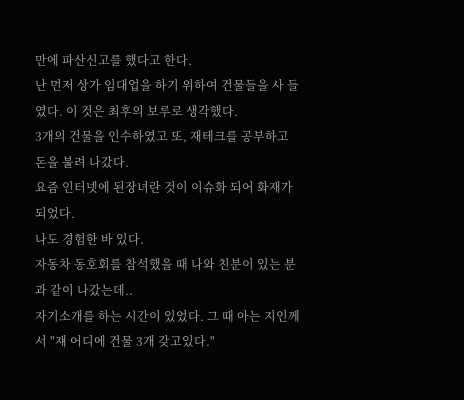만에 파산신고를 했다고 한다.
난 먼저 상가 임대업을 하기 위하여 건물들을 사 들였다. 이 것은 최후의 보루로 생각했다.
3개의 건물을 인수하였고 또, 재테크를 공부하고 돈을 불려 나갔다.
요즘 인터넷에 된장녀란 것이 이슈화 되어 화재가 되었다.
나도 경험한 바 있다.
자동차 동호회를 참석했을 때 나와 친분이 있는 분과 같이 나갔는데..
자기소개를 하는 시간이 있었다. 그 때 아는 지인께서 "쟤 어디에 건물 3개 갖고있다."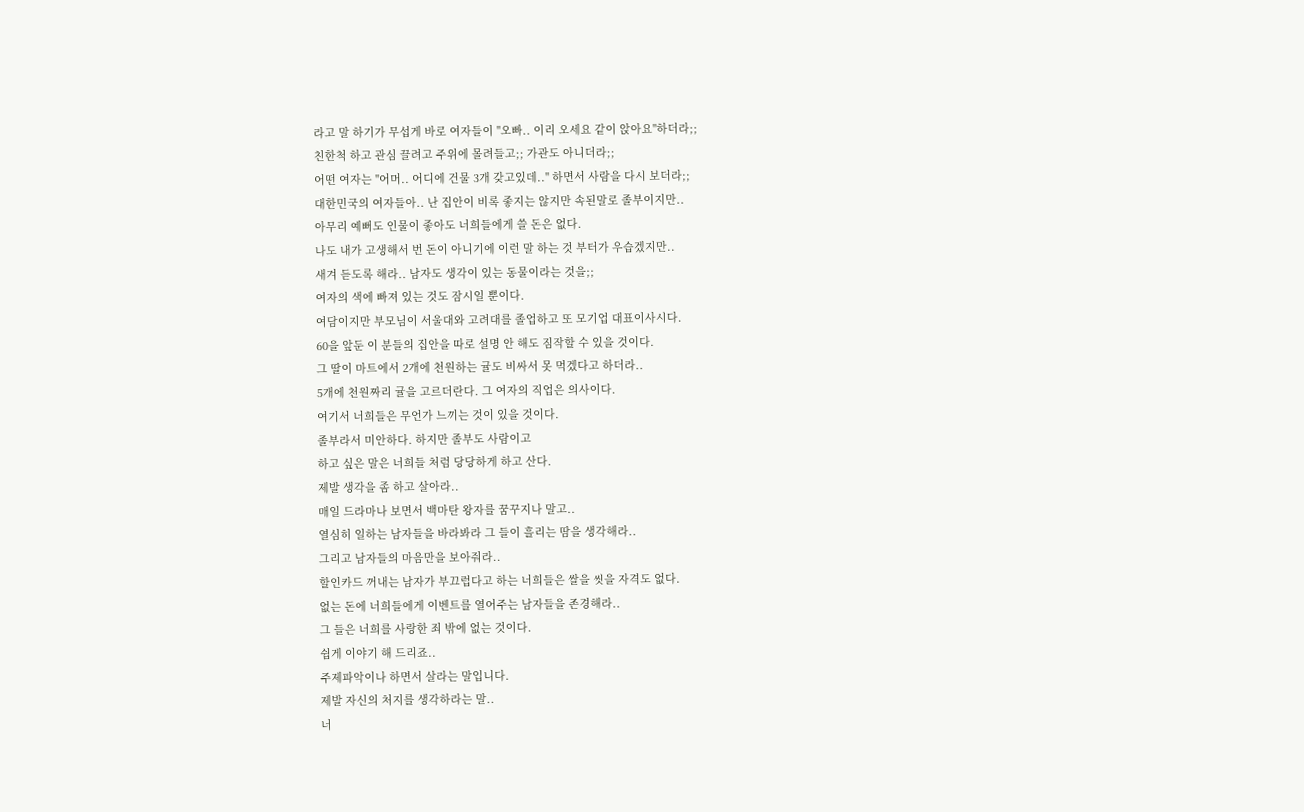라고 말 하기가 무섭게 바로 여자들이 "오빠.. 이리 오세요 같이 앉아요"하더라;;
친한척 하고 관심 끌려고 주위에 몰려들고;; 가관도 아니더라;;
어떤 여자는 "어머.. 어디에 건물 3개 갖고있데.." 하면서 사람을 다시 보더라;;
대한민국의 여자들아.. 난 집안이 비록 좋지는 않지만 속된말로 졸부이지만..
아무리 예뻐도 인물이 좋아도 너희들에게 쓸 돈은 없다.
나도 내가 고생해서 번 돈이 아니기에 이런 말 하는 것 부터가 우습겠지만..
새겨 듣도록 해라.. 남자도 생각이 있는 동물이라는 것을;;
여자의 색에 빠져 있는 것도 잠시일 뿐이다.
여담이지만 부모님이 서울대와 고려대를 졸업하고 또 모기업 대표이사시다.
60을 앞둔 이 분들의 집안을 따로 설명 안 해도 짐작할 수 있을 것이다.
그 딸이 마트에서 2개에 천원하는 귤도 비싸서 못 먹겠다고 하더라..
5개에 천원짜리 귤을 고르더란다. 그 여자의 직업은 의사이다.
여기서 너희들은 무언가 느끼는 것이 있을 것이다.
졸부라서 미안하다. 하지만 졸부도 사람이고
하고 싶은 말은 너희들 처럼 당당하게 하고 산다.
제발 생각을 좀 하고 살아라..
매일 드라마나 보면서 백마탄 왕자를 꿈꾸지나 말고..
열심히 일하는 남자들을 바라봐라 그 들이 흘리는 땀을 생각해라..
그리고 남자들의 마음만을 보아줘라..
할인카드 꺼내는 남자가 부끄럽다고 하는 너희들은 쌀을 씻을 자격도 없다.
없는 돈에 너희들에게 이벤트를 열어주는 남자들을 존경해라..
그 들은 너희를 사랑한 죄 밖에 없는 것이다.
쉽게 이야기 해 드리죠..
주제파악이나 하면서 살라는 말입니다.
제발 자신의 처지를 생각하라는 말..
너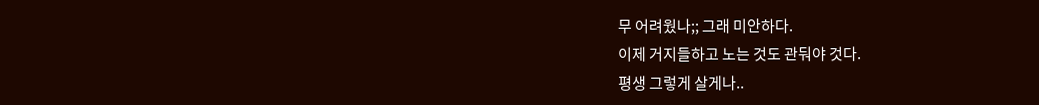무 어려웠나;; 그래 미안하다.
이제 거지들하고 노는 것도 관둬야 것다.
평생 그렇게 살게나..